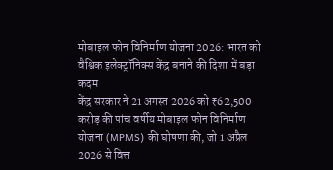मोबाइल फोन विनिर्माण योजना 2026: भारत को वैश्विक इलेक्ट्रॉनिक्स केंद्र बनाने की दिशा में बड़ा कदम
केंद्र सरकार ने 21 अगस्त 2026 को ₹62,500 करोड़ की पांच वर्षीय मोबाइल फोन विनिर्माण योजना (MPMS) की घोषणा की, जो 1 अप्रैल 2026 से वित्त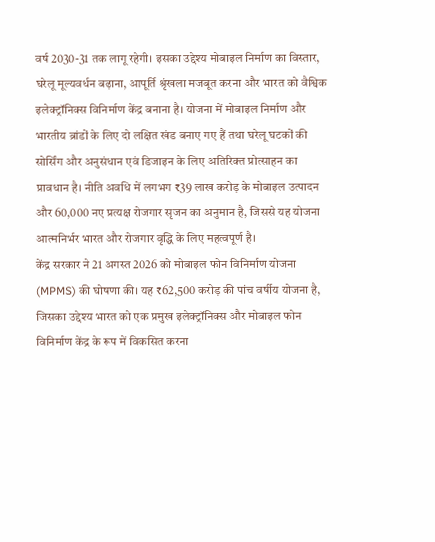वर्ष 2030-31 तक लागू रहेगी। इसका उद्देश्य मोबाइल निर्माण का विस्तार, घरेलू मूल्यवर्धन बढ़ाना, आपूर्ति श्रृंखला मजबूत करना और भारत को वैश्विक इलेक्ट्रॉनिक्स विनिर्माण केंद्र बनाना है। योजना में मोबाइल निर्माण और भारतीय ब्रांडों के लिए दो लक्षित खंड बनाए गए हैं तथा घरेलू घटकों की सोर्सिंग और अनुसंधान एवं डिजाइन के लिए अतिरिक्त प्रोत्साहन का प्रावधान है। नीति अवधि में लगभग ₹39 लाख करोड़ के मोबाइल उत्पादन और 60,000 नए प्रत्यक्ष रोजगार सृजन का अनुमान है, जिससे यह योजना आत्मनिर्भर भारत और रोजगार वृद्धि के लिए महत्वपूर्ण है।
केंद्र सरकार ने 21 अगस्त 2026 को मोबाइल फोन विनिर्माण योजना (MPMS) की घोषणा की। यह ₹62,500 करोड़ की पांच वर्षीय योजना है, जिसका उद्देश्य भारत को एक प्रमुख इलेक्ट्रॉनिक्स और मोबाइल फोन विनिर्माण केंद्र के रूप में विकसित करना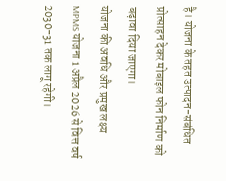है। योजना के तहत उत्पादन-संबंधित प्रोत्साहन देकर मोबाइल फोन निर्माण को बढ़ावा दिया जाएगा।
योजना की अवधि और प्रमुख लक्ष्य
MPMS योजना 1 अप्रैल 2026 से वित्त वर्ष 2030-31 तक लागू रहेगी।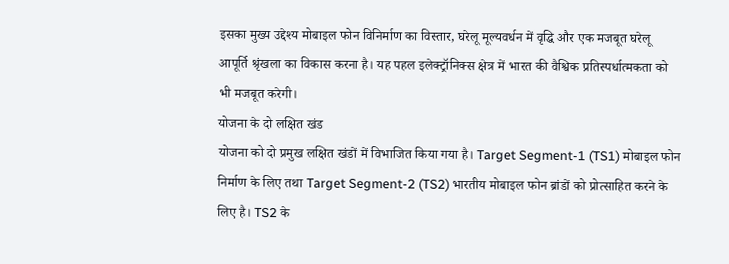इसका मुख्य उद्देश्य मोबाइल फोन विनिर्माण का विस्तार, घरेलू मूल्यवर्धन में वृद्धि और एक मजबूत घरेलू आपूर्ति श्रृंखला का विकास करना है। यह पहल इलेक्ट्रॉनिक्स क्षेत्र में भारत की वैश्विक प्रतिस्पर्धात्मकता को भी मजबूत करेगी।
योजना के दो लक्षित खंड
योजना को दो प्रमुख लक्षित खंडों में विभाजित किया गया है। Target Segment-1 (TS1) मोबाइल फोन निर्माण के लिए तथा Target Segment-2 (TS2) भारतीय मोबाइल फोन ब्रांडों को प्रोत्साहित करने के लिए है। TS2 के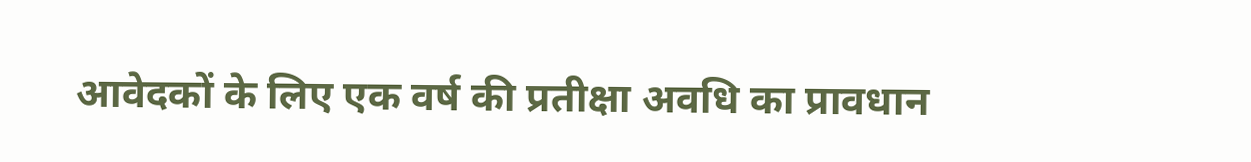आवेदकों के लिए एक वर्ष की प्रतीक्षा अवधि का प्रावधान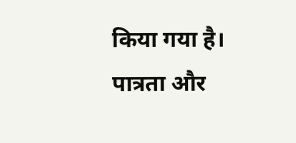किया गया है।
पात्रता और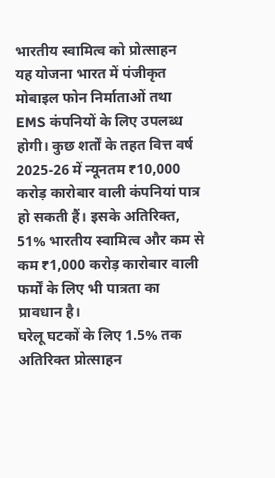भारतीय स्वामित्व को प्रोत्साहन
यह योजना भारत में पंजीकृत मोबाइल फोन निर्माताओं तथा EMS कंपनियों के लिए उपलब्ध होगी। कुछ शर्तों के तहत वित्त वर्ष 2025-26 में न्यूनतम ₹10,000 करोड़ कारोबार वाली कंपनियां पात्र हो सकती हैं। इसके अतिरिक्त, 51% भारतीय स्वामित्व और कम से कम ₹1,000 करोड़ कारोबार वाली फर्मों के लिए भी पात्रता का प्रावधान है।
घरेलू घटकों के लिए 1.5% तक अतिरिक्त प्रोत्साहन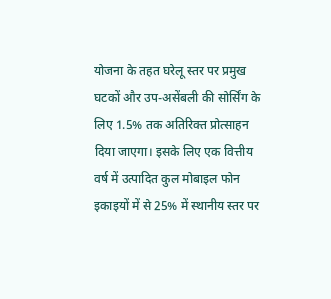योजना के तहत घरेलू स्तर पर प्रमुख घटकों और उप-असेंबली की सोर्सिंग के लिए 1.5% तक अतिरिक्त प्रोत्साहन दिया जाएगा। इसके लिए एक वित्तीय वर्ष में उत्पादित कुल मोबाइल फोन इकाइयों में से 25% में स्थानीय स्तर पर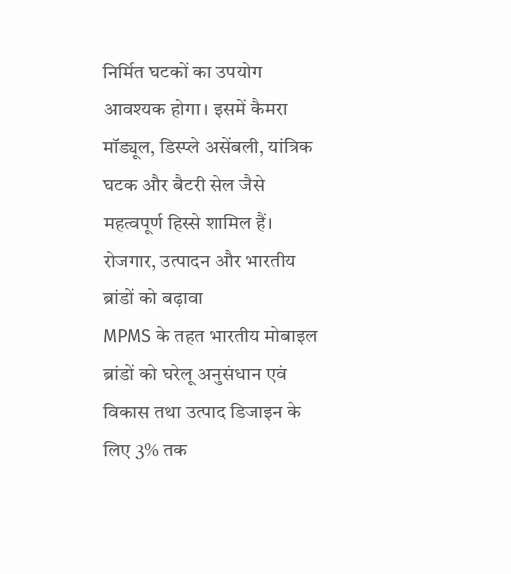निर्मित घटकों का उपयोग आवश्यक होगा। इसमें कैमरा मॉड्यूल, डिस्प्ले असेंबली, यांत्रिक घटक और बैटरी सेल जैसे महत्वपूर्ण हिस्से शामिल हैं।
रोजगार, उत्पादन और भारतीय ब्रांडों को बढ़ावा
MPMS के तहत भारतीय मोबाइल ब्रांडों को घरेलू अनुसंधान एवं विकास तथा उत्पाद डिजाइन के लिए 3% तक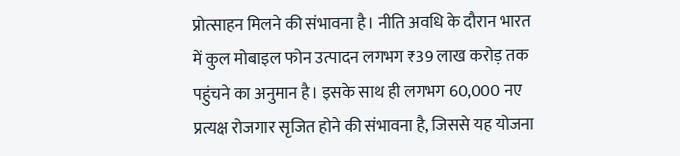प्रोत्साहन मिलने की संभावना है। नीति अवधि के दौरान भारत में कुल मोबाइल फोन उत्पादन लगभग ₹39 लाख करोड़ तक पहुंचने का अनुमान है। इसके साथ ही लगभग 60,000 नए प्रत्यक्ष रोजगार सृजित होने की संभावना है, जिससे यह योजना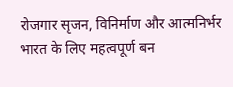रोजगार सृजन, विनिर्माण और आत्मनिर्भर भारत के लिए महत्वपूर्ण बन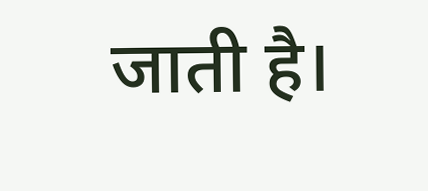जाती है।